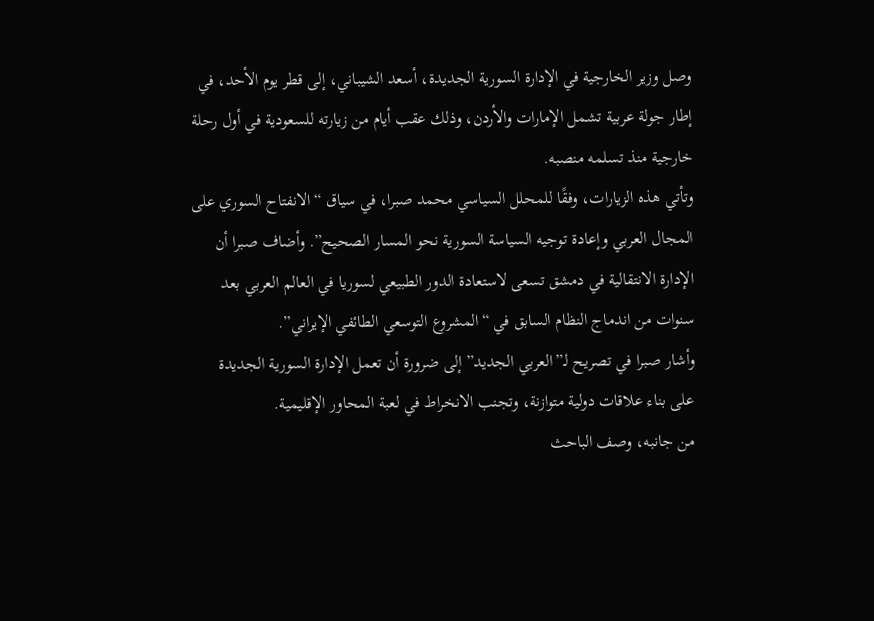وصل وزير الخارجية في الإدارة السورية الجديدة، أسعد الشيباني، إلى قطر يوم الأحد، في إطار جولة عربية تشمل الإمارات والأردن، وذلك عقب أيام من زيارته للسعودية في أول رحلة خارجية منذ تسلمه منصبه.
وتأتي هذه الزيارات، وفقًا للمحلل السياسي محمد صبرا، في سياق “الانفتاح السوري على المجال العربي وإعادة توجيه السياسة السورية نحو المسار الصحيح”. وأضاف صبرا أن الإدارة الانتقالية في دمشق تسعى لاستعادة الدور الطبيعي لسوريا في العالم العربي بعد سنوات من اندماج النظام السابق في “المشروع التوسعي الطائفي الإيراني”.
وأشار صبرا في تصريح لـ”العربي الجديد” إلى ضرورة أن تعمل الإدارة السورية الجديدة على بناء علاقات دولية متوازنة، وتجنب الانخراط في لعبة المحاور الإقليمية.
من جانبه، وصف الباحث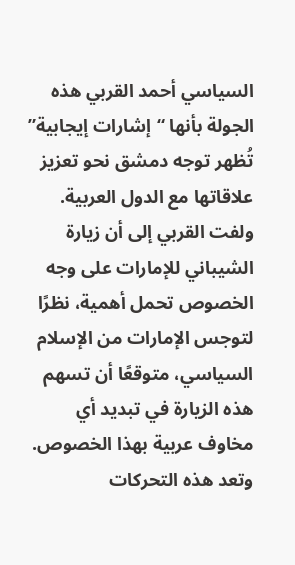السياسي أحمد القربي هذه الجولة بأنها “إشارات إيجابية” تُظهر توجه دمشق نحو تعزيز علاقاتها مع الدول العربية. ولفت القربي إلى أن زيارة الشيباني للإمارات على وجه الخصوص تحمل أهمية، نظرًا لتوجس الإمارات من الإسلام السياسي، متوقعًا أن تسهم هذه الزيارة في تبديد أي مخاوف عربية بهذا الخصوص.
وتعد هذه التحركات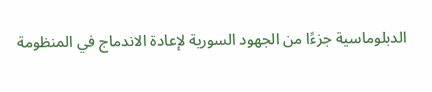الدبلوماسية جزءًا من الجهود السورية لإعادة الاندماج في المنظومة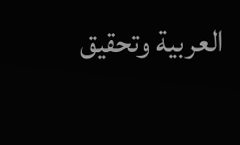العربية وتحقيق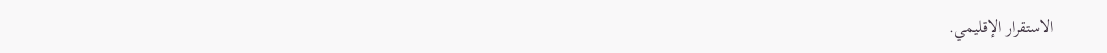الاستقرار الإقليمي.